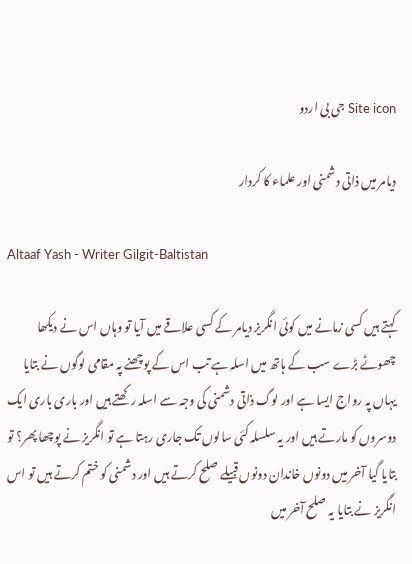Site icon جی بی اردو

دیامر میں ذاتی دشمنی اور علماء کا کردار

Altaaf Yash - Writer Gilgit-Baltistan

کہتے ہیں کسی زمانے میں کوئی انگریز دیامر کے کسی علاقے میں آیا تو وہاں اس نے دیکھا چھوٹے بڑے سب کے ہاتھ میں اسلہ ہے تب اس کے پوچھنے پہ مقامی لوگوں نے بتایا یہاں پہ رواج ایسا ہے اور لوگ ذاتی دشمنی کی وجہ سے اسلہ رکھتے ہیں اور باری باری ایک دوسروں کو مارتے ہیں اور یہ سلسلہ کئی سالوں تک جاری رہتا ہے تو انگریز نے پوچھا پھر؟ تو بتایا گیا آخر میں دونوں خاندان دونوں قبیلے صلح کرتے ہیں اور دشمنی کو ختم کرتے ہیں تو اس انگریز نے بتایا یہ صلح آخر میں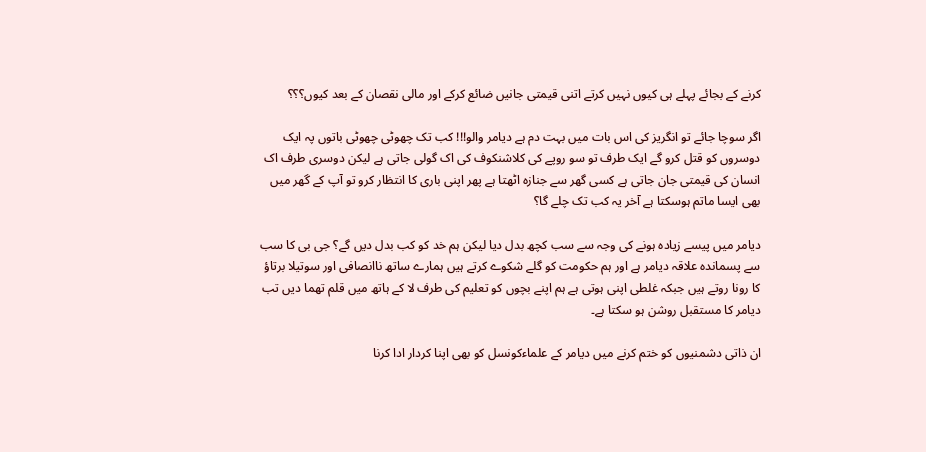کرنے کے بجائے پہلے ہی کیوں نہیں کرتے اتنی قیمتی جانیں ضائع کرکے اور مالی نقصان کے بعد کیوں؟؟؟

اگر سوچا جائے تو انگریز کی اس بات میں بہت دم ہے دیامر والو!!! کب تک چھوٹی چھوٹی باتوں پہ ایک دوسروں کو قتل کرو گے ایک طرف تو سو روپے کی کلاشنکوف کی اک گولی جاتی ہے لیکن دوسری طرف اک انسان کی قیمتی جان جاتی ہے کسی گھر سے جنازہ اٹھتا ہے پھر اپنی باری کا انتظار کرو تو آپ کے گھر میں بھی ایسا ماتم ہوسکتا ہے آخر یہ کب تک چلے گا؟

دیامر میں پیسے زیادہ ہونے کی وجہ سے سب کچھ بدل دیا لیکن ہم خد کو کب بدل دیں گے؟ جی بی کا سب سے پسماندہ علاقہ دیامر ہے اور ہم حکومت کو گلے شکوے کرتے ہیں ہمارے ساتھ ناانصافی اور سوتیلا برتاؤ کا رونا روتے ہیں جبکہ غلطی اپنی ہوتی ہے ہم اپنے بچوں کو تعلیم کی طرف لا کے ہاتھ میں قلم تھما دیں تب دیامر کا مستقبل روشن ہو سکتا ہے۔

ان ذاتی دشمنیوں کو ختم کرنے میں دیامر کے علماءکونسل کو بھی اپنا کردار ادا کرنا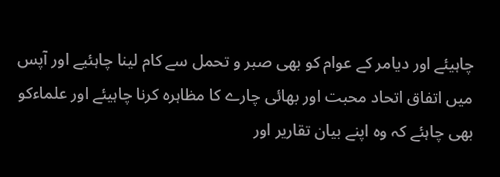چاہیئے اور دیامر کے عوام کو بھی صبر و تحمل سے کام لینا چاہئیے اور آپس میں اتفاق اتحاد محبت اور بھائی چارے کا مظاہرہ کرنا چاہیئے اور علماءکو بھی چاہئے کہ وہ اپنے بیان تقاریر اور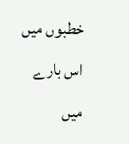خطبوں میں اس بارے میں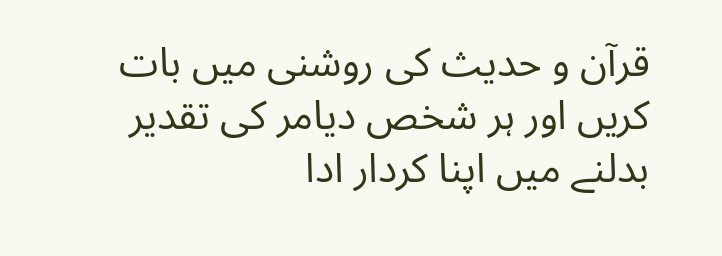قرآن و حدیث کی روشنی میں بات کریں اور ہر شخص دیامر کی تقدیر بدلنے میں اپنا کردار ادا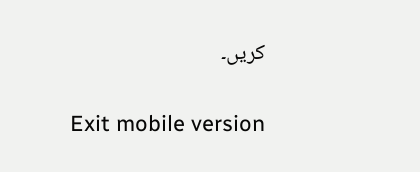کریں۔

Exit mobile version